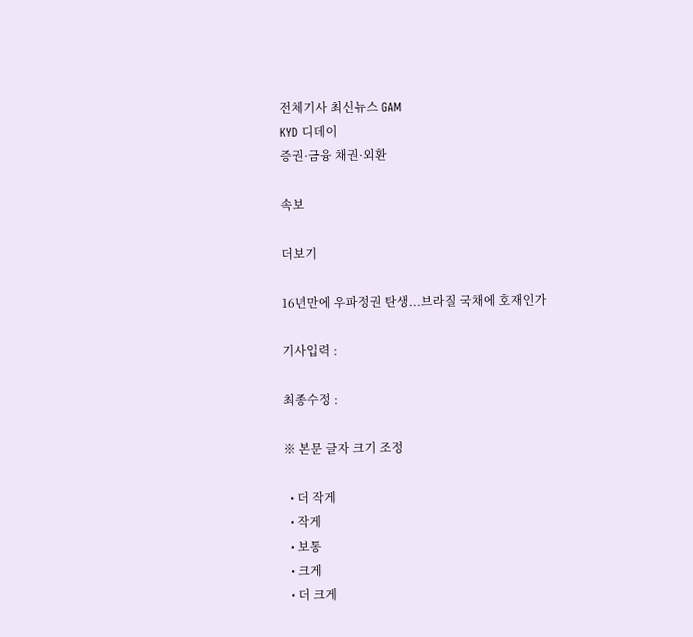전체기사 최신뉴스 GAM
KYD 디데이
증권·금융 채권·외환

속보

더보기

16년만에 우파정권 탄생...브라질 국채에 호재인가

기사입력 :

최종수정 :

※ 본문 글자 크기 조정

  • 더 작게
  • 작게
  • 보통
  • 크게
  • 더 크게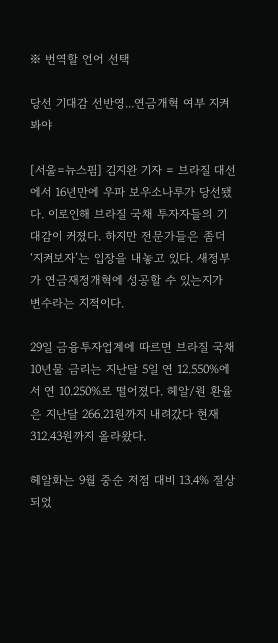※ 번역할 언어 선택

당선 기대감 선반영...연금개혁 여부 지켜봐야

[서울=뉴스핌] 김지완 기자 = 브라질 대선에서 16년만에 우파 보우소나루가 당선됐다. 이로인해 브라질 국채 투자자들의 기대감이 커졌다. 하지만 전문가들은 좀더 ‘지켜보자’는 입장을 내놓고 있다. 새정부가 연금재정개혁에 성공할 수 있는지가 변수라는 지적이다.

29일 금융투자업계에 따르면 브라질 국채 10년물 금리는 지난달 5일 연 12.550%에서 연 10.250%로 떨어졌다. 헤알/원 환율은 지난달 266.21원까지 내려갔다 현재 312.43원까지 올라왔다.

헤알화는 9월 중순 저점 대비 13.4% 절상되었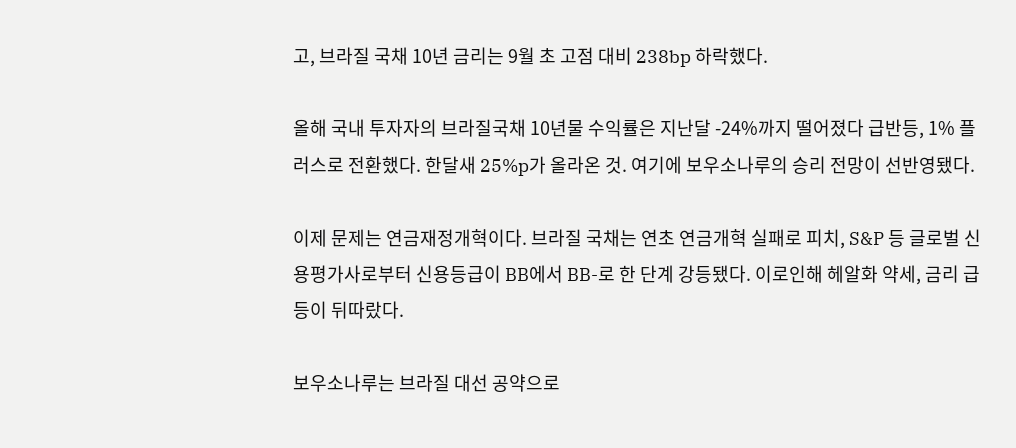고, 브라질 국채 10년 금리는 9월 초 고점 대비 238bp 하락했다.

올해 국내 투자자의 브라질국채 10년물 수익률은 지난달 -24%까지 떨어졌다 급반등, 1% 플러스로 전환했다. 한달새 25%p가 올라온 것. 여기에 보우소나루의 승리 전망이 선반영됐다.

이제 문제는 연금재정개혁이다. 브라질 국채는 연초 연금개혁 실패로 피치, S&P 등 글로벌 신용평가사로부터 신용등급이 BB에서 BB-로 한 단계 강등됐다. 이로인해 헤알화 약세, 금리 급등이 뒤따랐다.

보우소나루는 브라질 대선 공약으로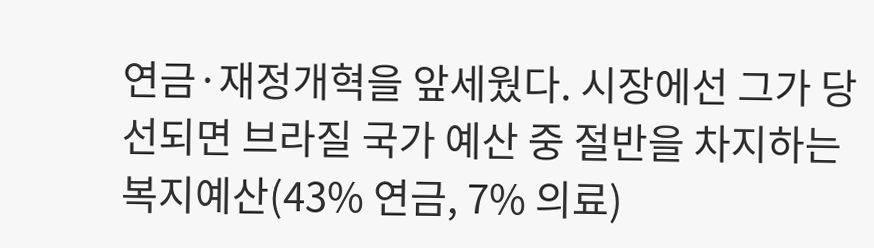연금·재정개혁을 앞세웠다. 시장에선 그가 당선되면 브라질 국가 예산 중 절반을 차지하는 복지예산(43% 연금, 7% 의료)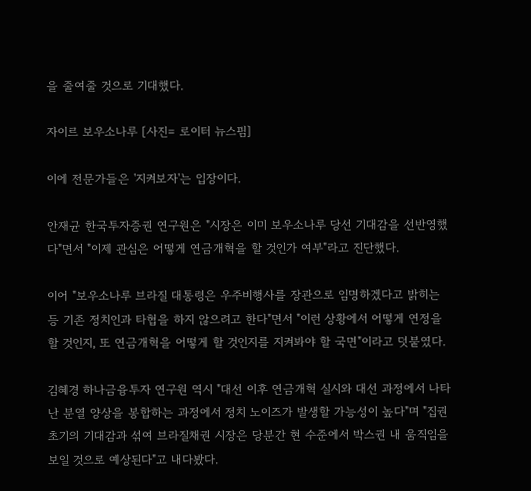을 줄여줄 것으로 기대했다.

자이르 보우소나루 [사진= 로이터 뉴스핌]

이에 전문가들은 '지켜보자'는 입장이다.

안재균 한국투자증권 연구원은 "시장은 이미 보우소나루 당선 기대감을 선반영했다"면서 "이제 관심은 어떻게 연금개혁을 할 것인가 여부"라고 진단했다.

이어 "보우소나루 브라질 대통령은 우주비행사를 장관으로 임명하겠다고 밝히는 등 기존 정치인과 타협을 하지 않으려고 한다"면서 "이런 상황에서 어떻게 연정을 할 것인지, 또 연금개혁을 어떻게 할 것인지를 지켜봐야 할 국면"이라고 덧붙였다.

김혜경 하나금융투자 연구원 역시 "대선 이후 연금개혁 실시와 대선 과정에서 나타난 분열 양상을 봉합하는 과정에서 정치 노이즈가 발생할 가능성이 높다"며 "집권 초기의 기대감과 섞여 브라질채권 시장은 당분간 현 수준에서 박스권 내 움직임을 보일 것으로 예상된다"고 내다봤다.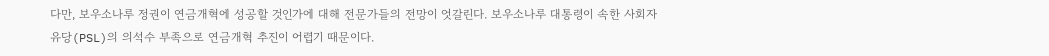다만, 보우소나루 정권이 연금개혁에 성공할 것인가에 대해 전문가들의 전망이 엇갈린다. 보우소나루 대통령이 속한 사회자유당(PSL)의 의석수 부족으로 연금개혁 추진이 어렵기 때문이다.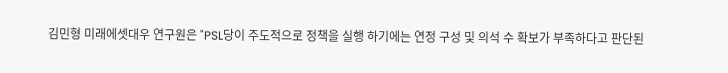김민형 미래에셋대우 연구원은 "PSL당이 주도적으로 정책을 실행 하기에는 연정 구성 및 의석 수 확보가 부족하다고 판단된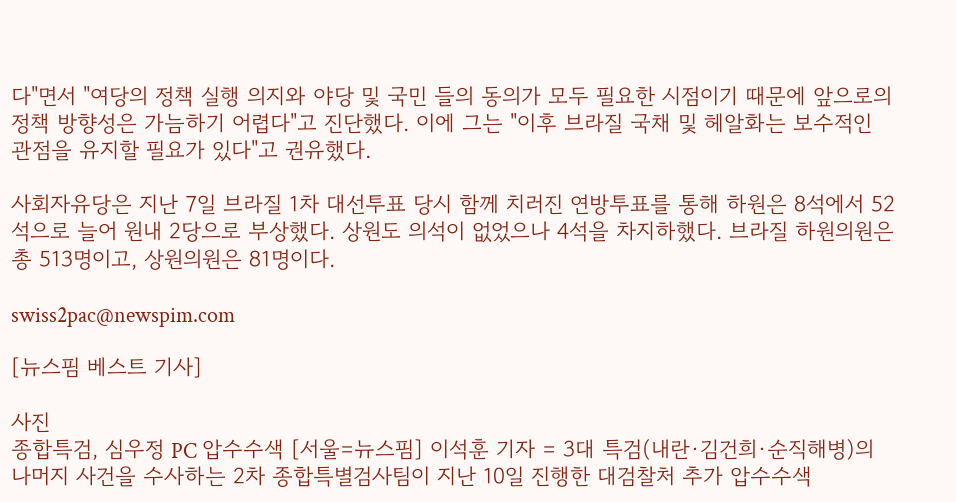다"면서 "여당의 정책 실행 의지와 야당 및 국민 들의 동의가 모두 필요한 시점이기 때문에 앞으로의 정책 방향성은 가늠하기 어렵다"고 진단했다. 이에 그는 "이후 브라질 국채 및 헤알화는 보수적인 관점을 유지할 필요가 있다"고 권유했다.

사회자유당은 지난 7일 브라질 1차 대선투표 당시 함께 치러진 연방투표를 통해 하원은 8석에서 52석으로 늘어 원내 2당으로 부상했다. 상원도 의석이 없었으나 4석을 차지하했다. 브라질 하원의원은 총 513명이고, 상원의원은 81명이다.

swiss2pac@newspim.com

[뉴스핌 베스트 기사]

사진
종합특검, 심우정 PC 압수수색 [서울=뉴스핌] 이석훈 기자 = 3대 특검(내란·김건희·순직해병)의 나머지 사건을 수사하는 2차 종합특별검사팀이 지난 10일 진행한 대검찰처 추가 압수수색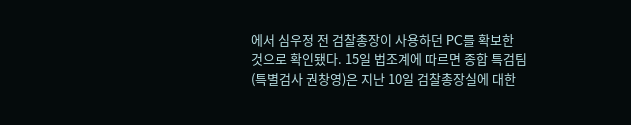에서 심우정 전 검찰총장이 사용하던 PC를 확보한 것으로 확인됐다. 15일 법조계에 따르면 종합 특검팀(특별검사 권창영)은 지난 10일 검찰총장실에 대한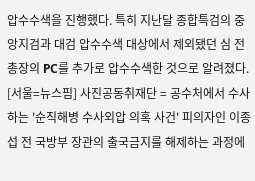압수수색을 진행했다. 특히 지난달 종합특검의 중앙지검과 대검 압수수색 대상에서 제외됐던 심 전 총장의 PC를 추가로 압수수색한 것으로 알려졌다. [서울=뉴스핌] 사진공동취재단 = 공수처에서 수사하는 '순직해병 수사외압 의혹 사건' 피의자인 이종섭 전 국방부 장관의 출국금지를 해제하는 과정에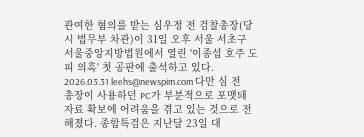관여한 혐의를 받는 심우정 전 검찰총장(당시 법무부 차관)이 31일 오후 서울 서초구 서울중앙지방법원에서 열린 '이종섭 호주 도피 의혹' 첫 공판에 출석하고 있다. 2026.03.31 leehs@newspim.com 다만 심 전 총장이 사용하던 PC가 부분적으로 포맷돼 자료 확보에 어려움을 겪고 있는 것으로 전해졌다. 종합특검은 지난달 23일 대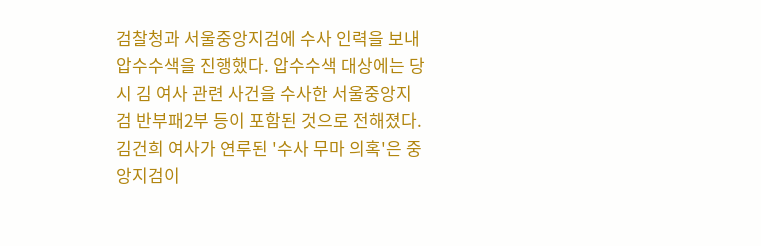검찰청과 서울중앙지검에 수사 인력을 보내 압수수색을 진행했다. 압수수색 대상에는 당시 김 여사 관련 사건을 수사한 서울중앙지검 반부패2부 등이 포함된 것으로 전해졌다. 김건희 여사가 연루된 '수사 무마 의혹'은 중앙지검이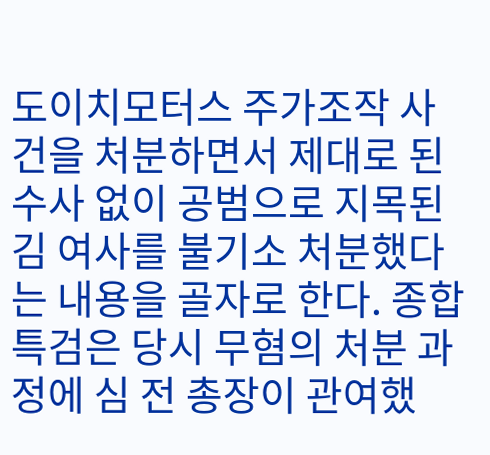도이치모터스 주가조작 사건을 처분하면서 제대로 된 수사 없이 공범으로 지목된 김 여사를 불기소 처분했다는 내용을 골자로 한다. 종합특검은 당시 무혐의 처분 과정에 심 전 총장이 관여했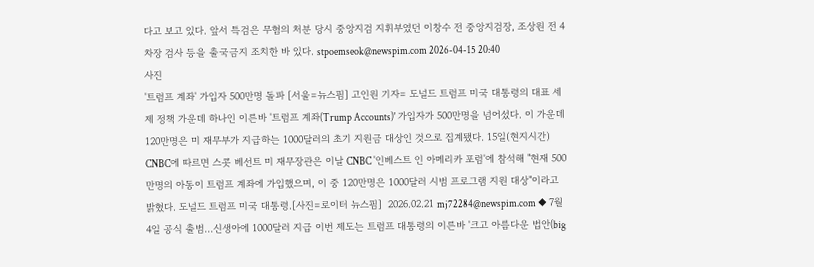다고 보고 있다. 앞서 특검은 무혐의 처분 당시 중앙지검 지휘부였던 이창수 전 중앙지검장, 조상원 전 4차장 검사 등을 출국금지 조치한 바 있다. stpoemseok@newspim.com 2026-04-15 20:40
사진
'트럼프 계좌' 가입자 500만명 돌파 [서울=뉴스핌] 고인원 기자= 도널드 트럼프 미국 대통령의 대표 세제 정책 가운데 하나인 이른바 '트럼프 계좌(Trump Accounts)' 가입자가 500만명을 넘어섰다. 이 가운데 120만명은 미 재무부가 지급하는 1000달러의 초기 지원금 대상인 것으로 집계됐다. 15일(현지시간) CNBC에 따르면 스콧 베선트 미 재무장관은 이날 CNBC '인베스트 인 아메리카 포럼'에 참석해 "현재 500만명의 아동이 트럼프 계좌에 가입했으며, 이 중 120만명은 1000달러 시범 프로그램 지원 대상"이라고 밝혔다. 도널드 트럼프 미국 대통령.[사진=로이터 뉴스핌]  2026.02.21 mj72284@newspim.com ◆ 7월 4일 공식 출범…신생아에 1000달러 지급 이번 제도는 트럼프 대통령의 이른바 '크고 아름다운 법안(big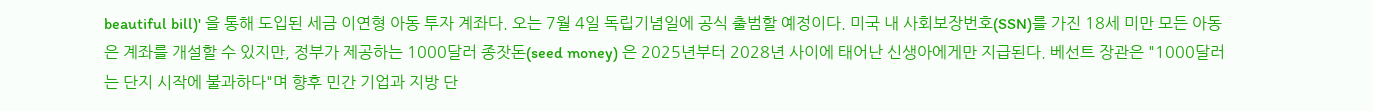beautiful bill)' 을 통해 도입된 세금 이연형 아동 투자 계좌다. 오는 7월 4일 독립기념일에 공식 출범할 예정이다. 미국 내 사회보장번호(SSN)를 가진 18세 미만 모든 아동은 계좌를 개설할 수 있지만, 정부가 제공하는 1000달러 종잣돈(seed money) 은 2025년부터 2028년 사이에 태어난 신생아에게만 지급된다. 베선트 장관은 "1000달러는 단지 시작에 불과하다"며 향후 민간 기업과 지방 단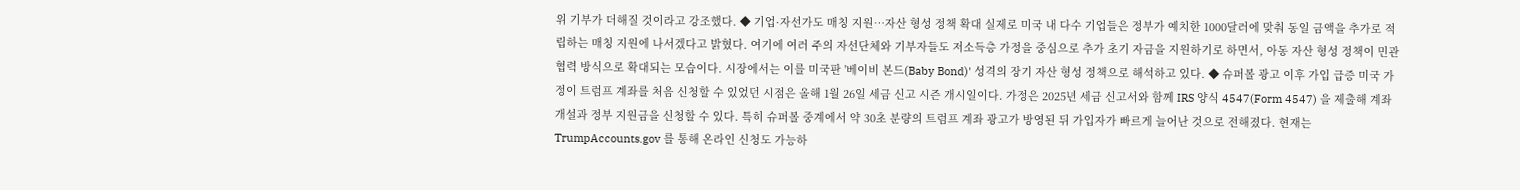위 기부가 더해질 것이라고 강조했다. ◆ 기업·자선가도 매칭 지원…자산 형성 정책 확대 실제로 미국 내 다수 기업들은 정부가 예치한 1000달러에 맞춰 동일 금액을 추가로 적립하는 매칭 지원에 나서겠다고 밝혔다. 여기에 여러 주의 자선단체와 기부자들도 저소득층 가정을 중심으로 추가 초기 자금을 지원하기로 하면서, 아동 자산 형성 정책이 민관 협력 방식으로 확대되는 모습이다. 시장에서는 이를 미국판 '베이비 본드(Baby Bond)' 성격의 장기 자산 형성 정책으로 해석하고 있다. ◆ 슈퍼볼 광고 이후 가입 급증 미국 가정이 트럼프 계좌를 처음 신청할 수 있었던 시점은 올해 1월 26일 세금 신고 시즌 개시일이다. 가정은 2025년 세금 신고서와 함께 IRS 양식 4547(Form 4547) 을 제출해 계좌 개설과 정부 지원금을 신청할 수 있다. 특히 슈퍼볼 중계에서 약 30초 분량의 트럼프 계좌 광고가 방영된 뒤 가입자가 빠르게 늘어난 것으로 전해졌다. 현재는 TrumpAccounts.gov 를 통해 온라인 신청도 가능하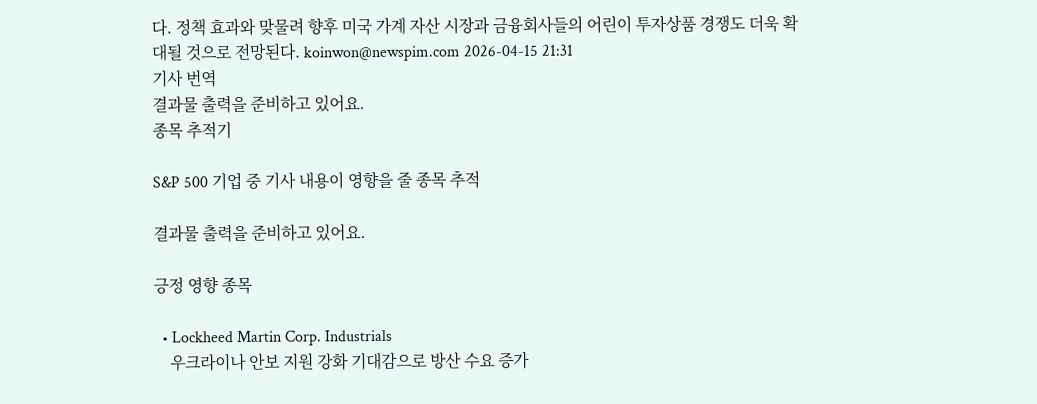다. 정책 효과와 맞물려 향후 미국 가계 자산 시장과 금융회사들의 어린이 투자상품 경쟁도 더욱 확대될 것으로 전망된다. koinwon@newspim.com 2026-04-15 21:31
기사 번역
결과물 출력을 준비하고 있어요.
종목 추적기

S&P 500 기업 중 기사 내용이 영향을 줄 종목 추적

결과물 출력을 준비하고 있어요.

긍정 영향 종목

  • Lockheed Martin Corp. Industrials
    우크라이나 안보 지원 강화 기대감으로 방산 수요 증가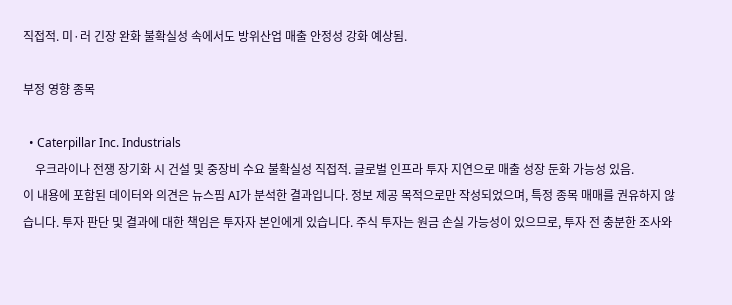직접적. 미·러 긴장 완화 불확실성 속에서도 방위산업 매출 안정성 강화 예상됨.

부정 영향 종목

  • Caterpillar Inc. Industrials
    우크라이나 전쟁 장기화 시 건설 및 중장비 수요 불확실성 직접적. 글로벌 인프라 투자 지연으로 매출 성장 둔화 가능성 있음.
이 내용에 포함된 데이터와 의견은 뉴스핌 AI가 분석한 결과입니다. 정보 제공 목적으로만 작성되었으며, 특정 종목 매매를 권유하지 않습니다. 투자 판단 및 결과에 대한 책임은 투자자 본인에게 있습니다. 주식 투자는 원금 손실 가능성이 있으므로, 투자 전 충분한 조사와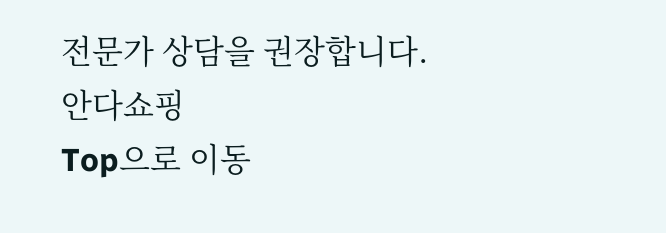전문가 상담을 권장합니다.
안다쇼핑
Top으로 이동